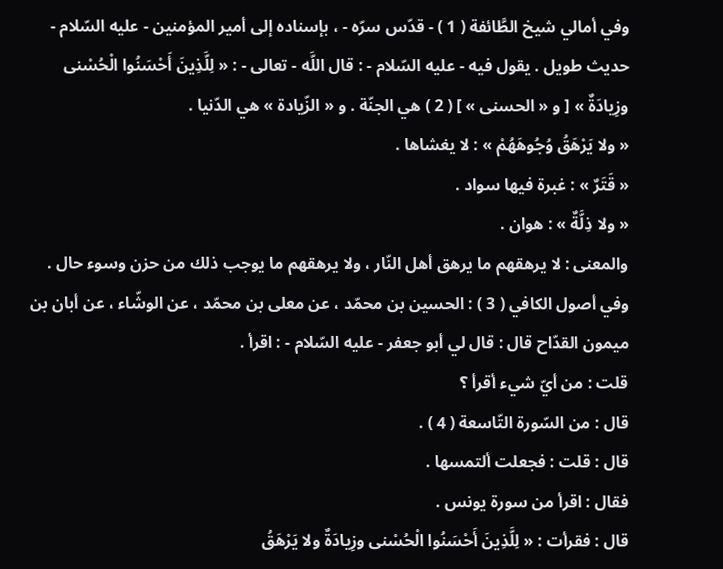وفي أمالي شيخ الطَّائفة ( 1 ) - قدّس سرّه - ، بإسناده إلى أمير المؤمنين - عليه السّلام - حديث طويل . يقول فيه - عليه السّلام - : قال اللَّه - تعالى - : « لِلَّذِينَ أَحْسَنُوا الْحُسْنى وزِيادَةٌ » [ و « الحسنى » ] ( 2 ) هي الجنّة . و « الزّيادة » هي الدّنيا .
« ولا يَرْهَقُ وُجُوهَهُمْ » : لا يغشاها .
« قَتَرٌ » : غبرة فيها سواد .
« ولا ذِلَّةٌ » : هوان .
والمعنى : لا يرهقهم ما يرهق أهل النّار ، ولا يرهقهم ما يوجب ذلك من حزن وسوء حال .
وفي أصول الكافي ( 3 ) : الحسين بن محمّد ، عن معلى بن محمّد ، عن الوشّاء ، عن أبان بن ميمون القدّاح قال : قال لي أبو جعفر - عليه السّلام - : اقرأ .
قلت : من أيّ شيء أقرأ ؟
قال : من السّورة التّاسعة ( 4 ) .
قال : قلت : فجعلت ألتمسها .
فقال : اقرأ من سورة يونس .
قال : فقرأت : « لِلَّذِينَ أَحْسَنُوا الْحُسْنى وزِيادَةٌ ولا يَرْهَقُ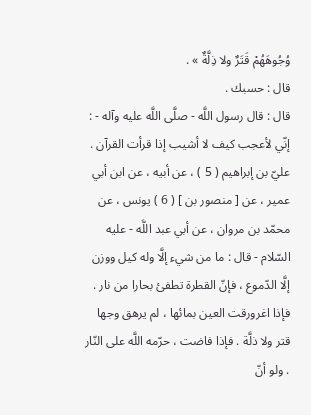وُجُوهَهُمْ قَتَرٌ ولا ذِلَّةٌ » .
قال : حسبك .
قال : قال رسول اللَّه - صلَّى اللَّه عليه وآله - : إنّي لأعجب كيف لا أشيب إذا قرأت القرآن .
عليّ بن إبراهيم ( 5 ) ، عن أبيه ، عن ابن أبي عمير ، عن [ منصور بن ] ( 6 ) يونس ، عن محمّد بن مروان ، عن أبي عبد اللَّه - عليه السّلام - قال : ما من شيء إلَّا وله كيل ووزن إلَّا الدّموع ، فإنّ القطرة تطفئ بحارا من نار . فإذا اغرورقت العين بمائها ، لم يرهق وجها قتر ولا ذلَّة . فإذا فاضت ، حرّمه اللَّه على النّار . ولو أنّ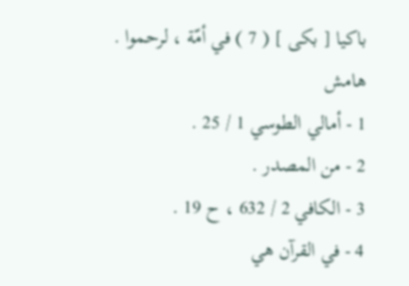باكيا [ بكى ] ( 7 ) في أمّة ، لرحموا .
هامش
1 - أمالي الطوسي 1 / 25 .
2 - من المصدر .
3 - الكافي 2 / 632 ، ح 19 .
4 - في القرآن هي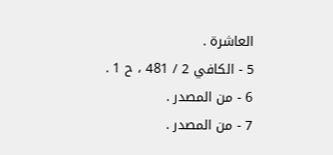العاشرة .
5 - الكافي 2 / 481 ، ح 1 .
6 - من المصدر .
7 - من المصدر .